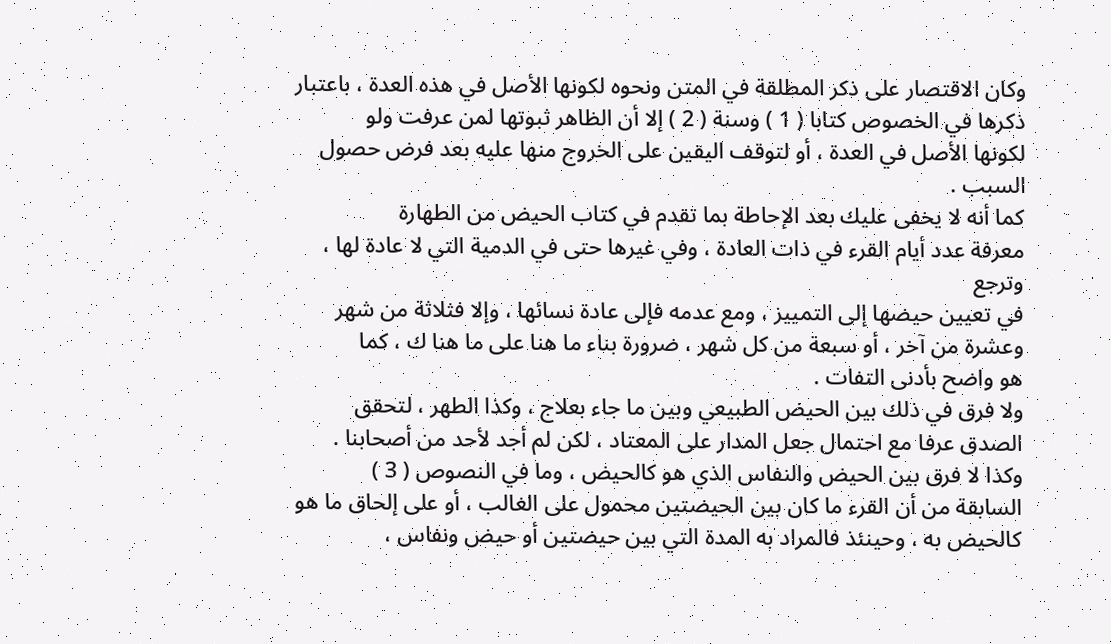وكان الاقتصار على ذكر المطلقة في المتن ونحوه لكونها الأصل في هذه العدة ، باعتبار
ذكرها في الخصوص كتابا ( 1 ) وسنة ( 2 ) إلا أن الظاهر ثبوتها لمن عرفت ولو
لكونها الأصل في العدة ، أو لتوقف اليقين على الخروج منها عليه بعد فرض حصول
السبب .
كما أنه لا يخفى عليك بعد الإحاطة بما تقدم في كتاب الحيض من الطهارة
معرفة عدد أيام القرء في ذات العادة ، وفي غيرها حتى في الدمية التي لا عادة لها ، وترجع
في تعيين حيضها إلى التمييز ، ومع عدمه فإلى عادة نسائها ، وإلا فثلاثة من شهر
وعشرة من آخر ، أو سبعة من كل شهر ، ضرورة بناء ما هنا على ما هنا ك ، كما
هو واضح بأدنى التفات .
ولا فرق في ذلك بين الحيض الطبيعي وبين ما جاء بعلاج ، وكذا الطهر ، لتحقق
الصدق عرفا مع احتمال جعل المدار على المعتاد ، لكن لم أجد لأحد من أصحابنا .
وكذا لا فرق بين الحيض والنفاس الذي هو كالحيض ، وما في النصوص ( 3 )
السابقة من أن القرء ما كان بين الحيضتين محمول على الغالب ، أو على إلحاق ما هو
كالحيض به ، وحينئذ فالمراد به المدة التي بين حيضتين أو حيض ونفاس ،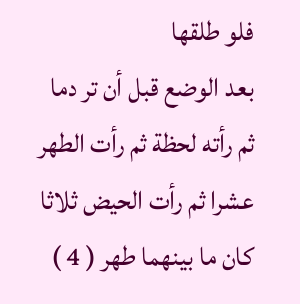فلو طلقها
بعد الوضع قبل أن تر دما ثم رأته لحظة ثم رأت الطهر عشرا ثم رأت الحيض ثلاثا
كان ما بينهما طهر ( 4 )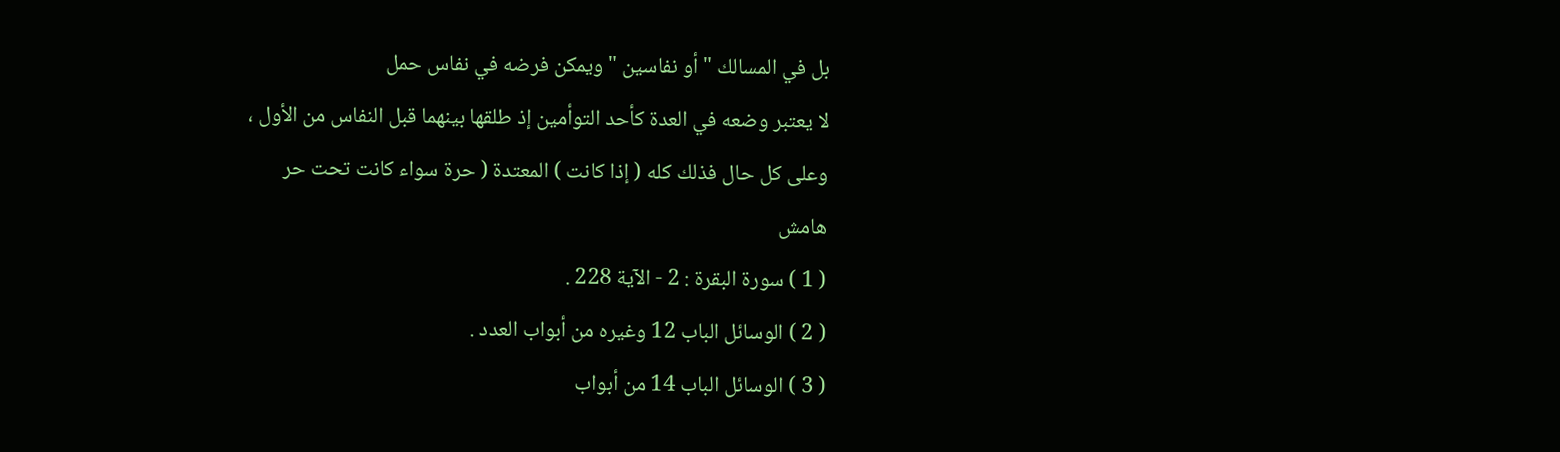بل في المسالك " أو نفاسين " ويمكن فرضه في نفاس حمل
لا يعتبر وضعه في العدة كأحد التوأمين إذ طلقها بينهما قبل النفاس من الأول ،
وعلى كل حال فذلك كله ( إذا كانت ) المعتدة ( حرة سواء كانت تحت حر
هامش
( 1 ) سورة البقرة : 2 - الآية 228 .
( 2 ) الوسائل الباب 12 وغيره من أبواب العدد .
( 3 ) الوسائل الباب 14 من أبواب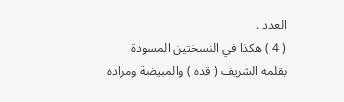العدد .
( 4 ) هكذا في النسختين المسودة بقلمه الشريف ( قده ) والمبيضة ومراده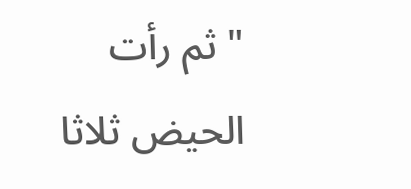" ثم رأت
الحيض ثلاثا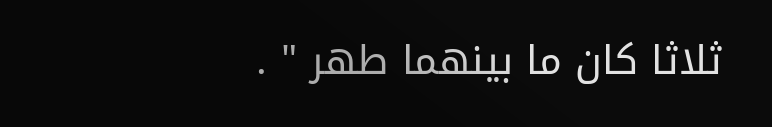ثلاثا كان ما بينهما طهر " .